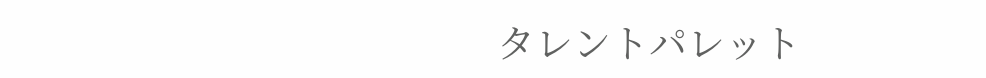タレントパレット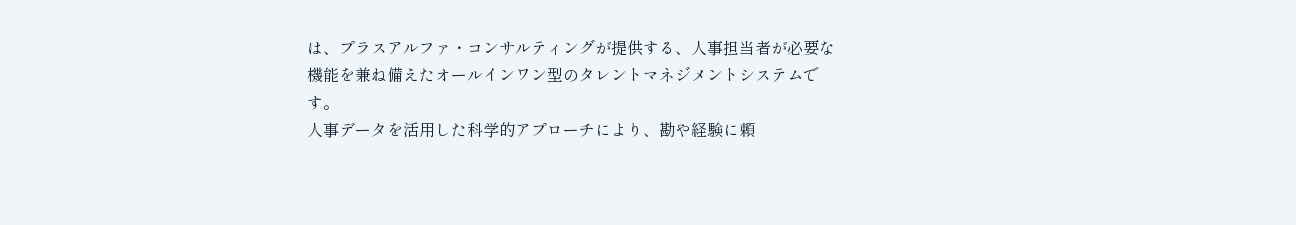は、プラスアルファ・コンサルティングが提供する、人事担当者が必要な機能を兼ね備えたオールインワン型のタレントマネジメントシステムです。
人事データを活用した科学的アプローチにより、勘や経験に頼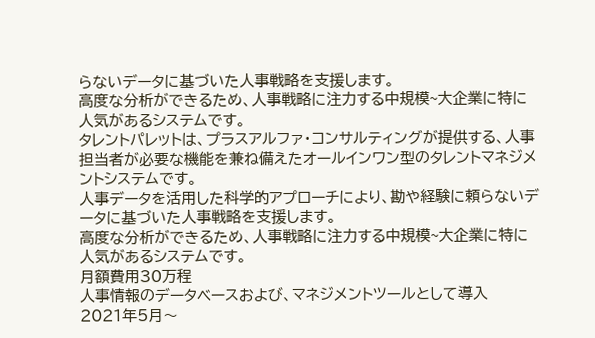らないデータに基づいた人事戦略を支援します。
高度な分析ができるため、人事戦略に注力する中規模~大企業に特に人気があるシステムです。
タレントパレットは、プラスアルファ・コンサルティングが提供する、人事担当者が必要な機能を兼ね備えたオールインワン型のタレントマネジメントシステムです。
人事データを活用した科学的アプローチにより、勘や経験に頼らないデータに基づいた人事戦略を支援します。
高度な分析ができるため、人事戦略に注力する中規模~大企業に特に人気があるシステムです。
月額費用30万程
人事情報のデータベースおよび、マネジメントツールとして導入
2021年5月〜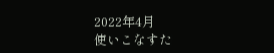2022年4月
使いこなすた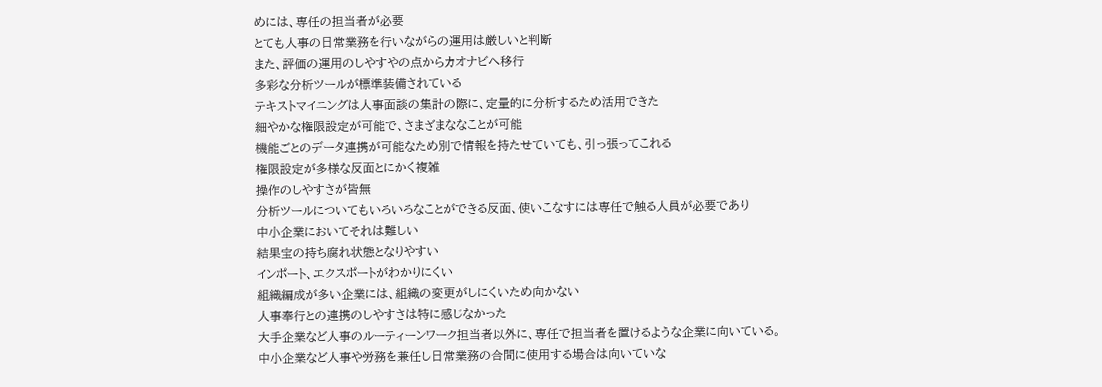めには、専任の担当者が必要
とても人事の日常業務を行いながらの運用は厳しいと判断
また、評価の運用のしやすやの点からカオナビへ移行
多彩な分析ツールが標準装備されている
テキストマイニングは人事面談の集計の際に、定量的に分析するため活用できた
細やかな権限設定が可能で、さまざまななことが可能
機能ごとのデータ連携が可能なため別で情報を持たせていても、引っ張ってこれる
権限設定が多様な反面とにかく複雑
操作のしやすさが皆無
分析ツールについてもいろいろなことができる反面、使いこなすには専任で触る人員が必要であり
中小企業においてそれは難しい
結果宝の持ち腐れ状態となりやすい
インポート、エクスポートがわかりにくい
組織編成が多い企業には、組織の変更がしにくいため向かない
人事奉行との連携のしやすさは特に感じなかった
大手企業など人事のルーティーンワーク担当者以外に、専任で担当者を置けるような企業に向いている。
中小企業など人事や労務を兼任し日常業務の合間に使用する場合は向いていな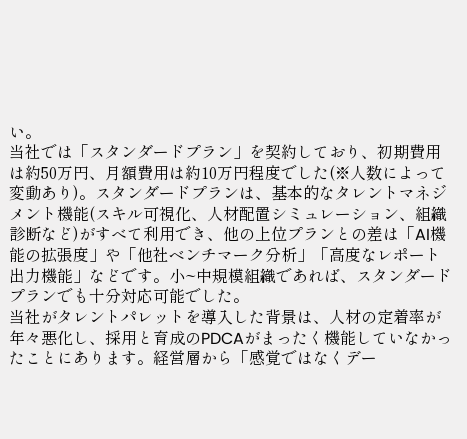い。
当社では「スタンダードプラン」を契約しており、初期費用は約50万円、月額費用は約10万円程度でした(※人数によって変動あり)。スタンダードプランは、基本的なタレントマネジメント機能(スキル可視化、人材配置シミュレーション、組織診断など)がすべて利用でき、他の上位プランとの差は「AI機能の拡張度」や「他社ベンチマーク分析」「高度なレポート出力機能」などです。小~中規模組織であれば、スタンダードプランでも十分対応可能でした。
当社がタレントパレットを導入した背景は、人材の定着率が年々悪化し、採用と育成のPDCAがまったく機能していなかったことにあります。経営層から「感覚ではなくデー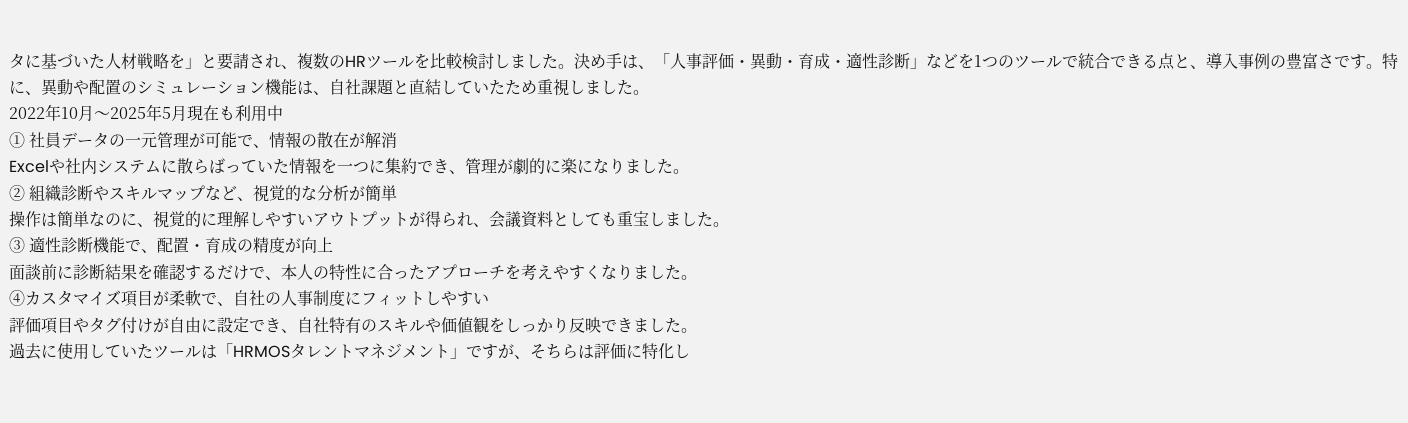タに基づいた人材戦略を」と要請され、複数のHRツールを比較検討しました。決め手は、「人事評価・異動・育成・適性診断」などを1つのツールで統合できる点と、導入事例の豊富さです。特に、異動や配置のシミュレーション機能は、自社課題と直結していたため重視しました。
2022年10月〜2025年5月現在も利用中
① 社員データの一元管理が可能で、情報の散在が解消
Excelや社内システムに散らばっていた情報を一つに集約でき、管理が劇的に楽になりました。
② 組織診断やスキルマップなど、視覚的な分析が簡単
操作は簡単なのに、視覚的に理解しやすいアウトプットが得られ、会議資料としても重宝しました。
③ 適性診断機能で、配置・育成の精度が向上
面談前に診断結果を確認するだけで、本人の特性に合ったアプローチを考えやすくなりました。
④カスタマイズ項目が柔軟で、自社の人事制度にフィットしやすい
評価項目やタグ付けが自由に設定でき、自社特有のスキルや価値観をしっかり反映できました。
過去に使用していたツールは「HRMOSタレントマネジメント」ですが、そちらは評価に特化し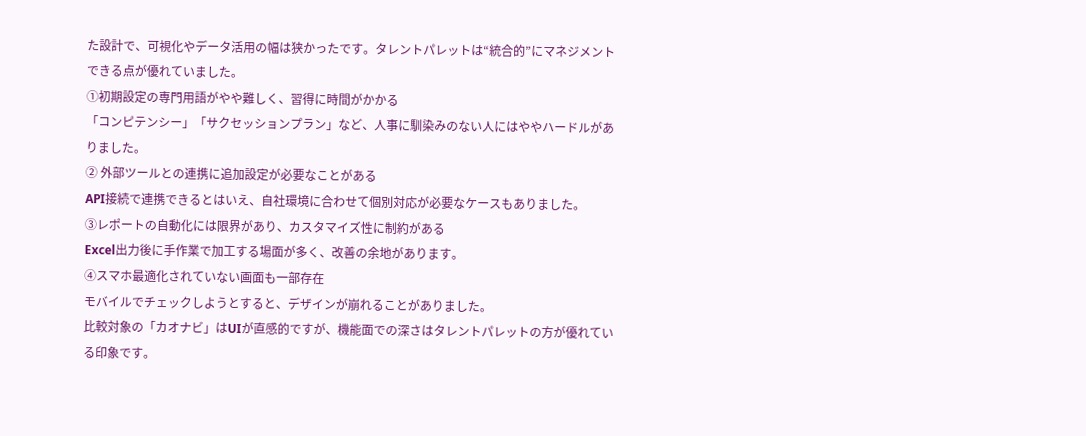た設計で、可視化やデータ活用の幅は狭かったです。タレントパレットは“統合的”にマネジメントできる点が優れていました。
①初期設定の専門用語がやや難しく、習得に時間がかかる
「コンピテンシー」「サクセッションプラン」など、人事に馴染みのない人にはややハードルがありました。
② 外部ツールとの連携に追加設定が必要なことがある
API接続で連携できるとはいえ、自社環境に合わせて個別対応が必要なケースもありました。
③レポートの自動化には限界があり、カスタマイズ性に制約がある
Excel出力後に手作業で加工する場面が多く、改善の余地があります。
④スマホ最適化されていない画面も一部存在
モバイルでチェックしようとすると、デザインが崩れることがありました。
比較対象の「カオナビ」はUIが直感的ですが、機能面での深さはタレントパレットの方が優れている印象です。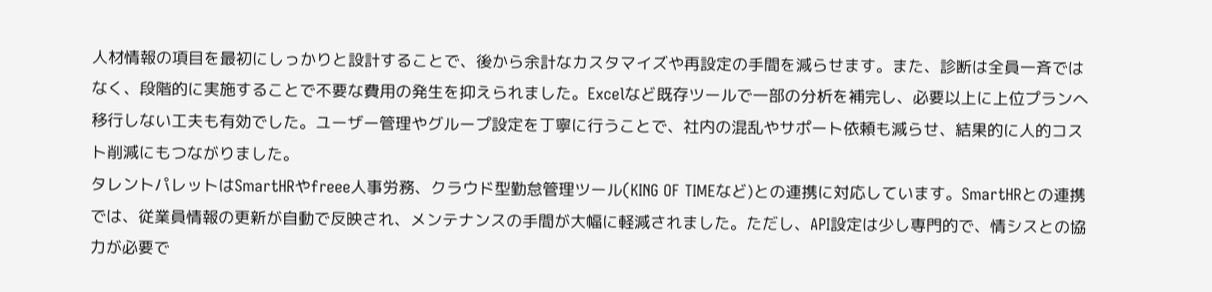人材情報の項目を最初にしっかりと設計することで、後から余計なカスタマイズや再設定の手間を減らせます。また、診断は全員一斉ではなく、段階的に実施することで不要な費用の発生を抑えられました。Excelなど既存ツールで一部の分析を補完し、必要以上に上位プランへ移行しない工夫も有効でした。ユーザー管理やグループ設定を丁寧に行うことで、社内の混乱やサポート依頼も減らせ、結果的に人的コスト削減にもつながりました。
タレントパレットはSmartHRやfreee人事労務、クラウド型勤怠管理ツール(KING OF TIMEなど)との連携に対応しています。SmartHRとの連携では、従業員情報の更新が自動で反映され、メンテナンスの手間が大幅に軽減されました。ただし、API設定は少し専門的で、情シスとの協力が必要で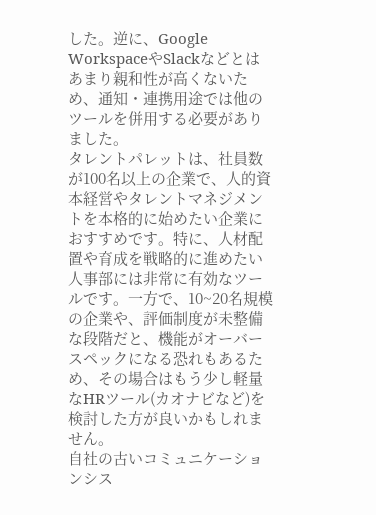した。逆に、Google WorkspaceやSlackなどとはあまり親和性が高くないため、通知・連携用途では他のツールを併用する必要がありました。
タレントパレットは、社員数が100名以上の企業で、人的資本経営やタレントマネジメントを本格的に始めたい企業におすすめです。特に、人材配置や育成を戦略的に進めたい人事部には非常に有効なツールです。一方で、10~20名規模の企業や、評価制度が未整備な段階だと、機能がオーバースペックになる恐れもあるため、その場合はもう少し軽量なHRツール(カオナビなど)を検討した方が良いかもしれません。
自社の古いコミュニケーションシス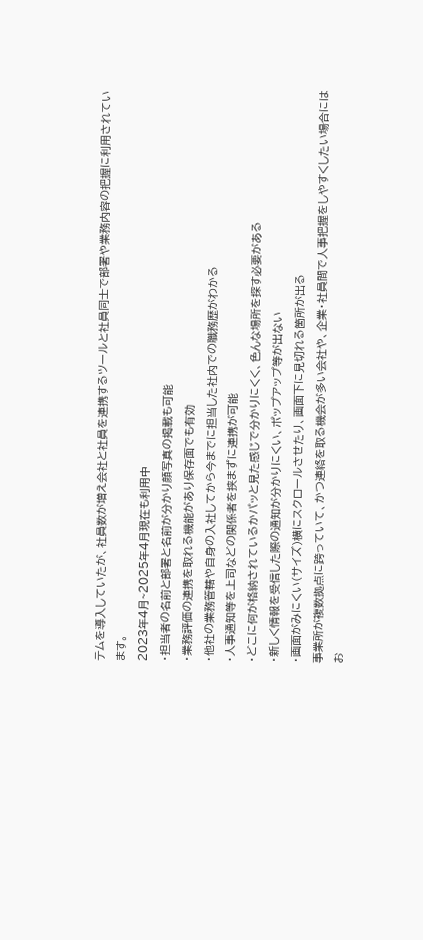テムを導入していたが、社員数が増え会社と社員を連携するツールと社員同士で部署や業務内容の把握に利用されています。
2023年4月~2025年4月現在も利用中
・担当者の名前と部署と名前が分かり顔写真の掲載も可能
・業務評価の連携を取れる機能があり保存面でも有効
・他社の業務管轄や自身の入社してから今までに担当した社内での職務歴がわかる
・人事通知等を上司などの関係者を挟まずに連携が可能
・どこに何が格納されているかパッと見た感じで分かりにくく、色んな場所を探す必要がある
・新しく情報を受信した際の通知が分かりにくい、ポップアップ等が出ない
・画面がみにくい(サイズ)横にスクロールさせたり、画面下に見切れる箇所が出る
事業所が複数拠点に跨っていて、かつ連絡を取る機会が多い会社や、企業・社員間で人事把握をしやすくしたい場合にはお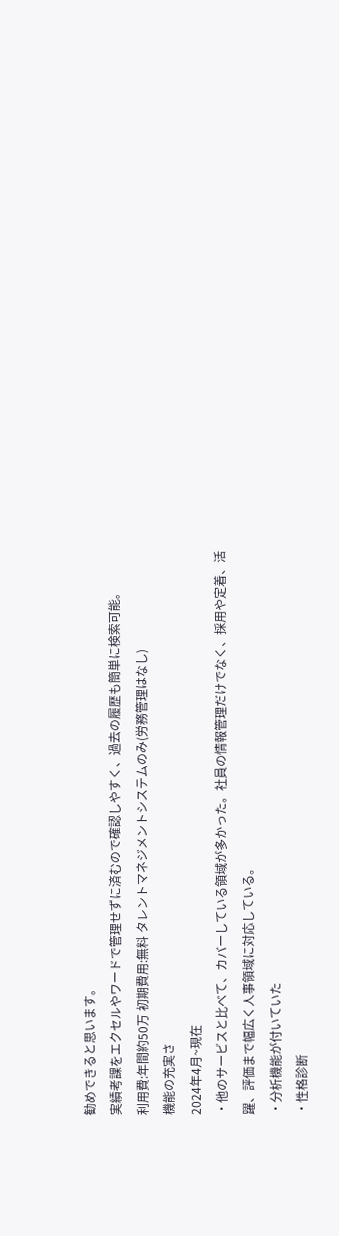勧めできると思います。
実績考課をエクセルやワードで管理せずに済むので確認しやすく、過去の履歴も簡単に検索可能。
利用費:年間約50万 初期費用:無料 タレントマネジメントシステムのみ(労務管理はなし)
機能の充実さ
2024年4月~現在
・他のサービスと比べて、カバーしている領域が多かった。社員の情報管理だけでなく、採用や定着、活躍、評価まで幅広く人事領域に対応している。
・分析機能が付いていた
・性格診断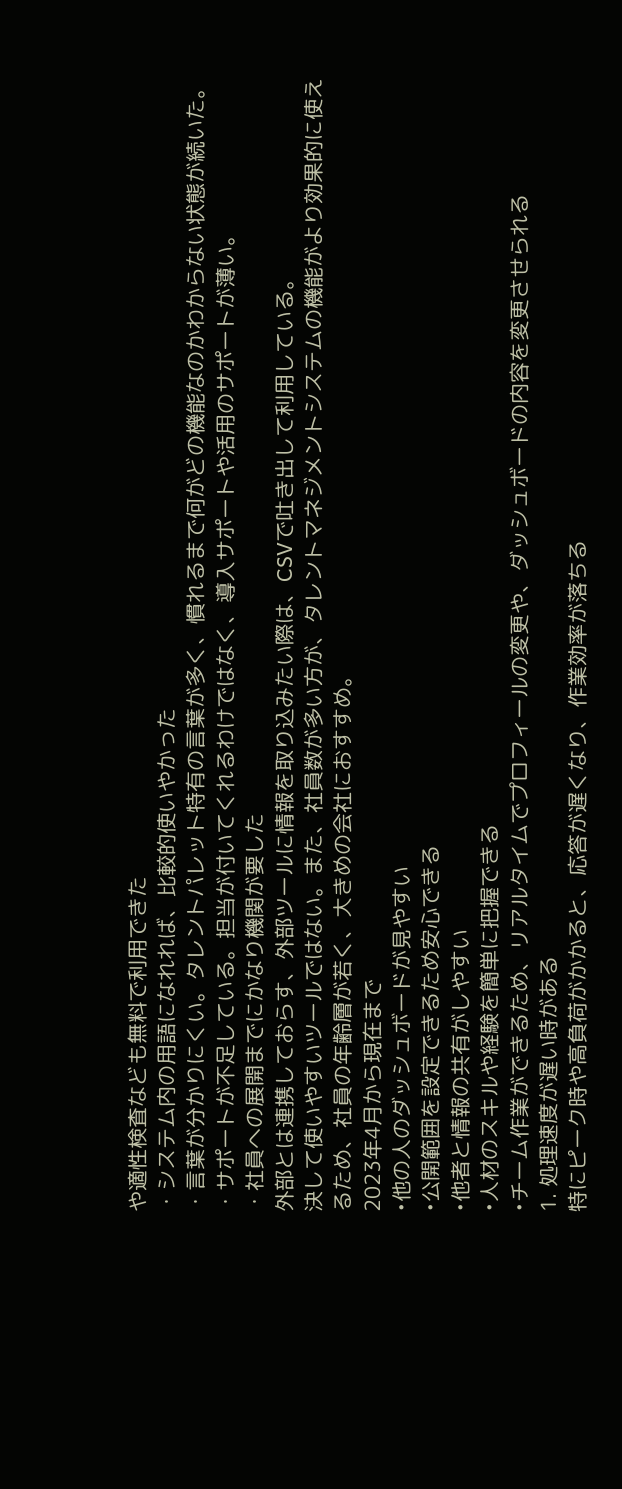や適性検査なども無料で利用できた
・システム内の用語になれれば、比較的使いやかった
・言葉が分かりにくい。タレントパレット特有の言葉が多く、慣れるまで何がどの機能なのかわからない状態が続いた。
・サポートが不足している。担当が付いてくれるわけではなく、導入サポートや活用のサポートが薄い。
・社員への展開までにかなり機関が要した
外部とは連携しておらす、外部ツールに情報を取り込みたい際は、CSVで吐き出して利用している。
決して使いやすいツールではない。また、社員数が多い方が、タレントマネジメントシステムの機能がより効果的に使えるため、社員の年齢層が若く、大きめの会社におすすめ。
2023年4月から現在まで
•他の人のダッシュボードが見やすい
•公開範囲を設定できるため安心できる
•他者と情報の共有がしやすい
•人材のスキルや経験を簡単に把握できる
•チーム作業ができるため、リアルタイムでプロフィールの変更や、ダッシュボードの内容を変更させられる
1. 処理速度が遅い時がある
特にピーク時や高負荷がかかると、応答が遅くなり、作業効率が落ちる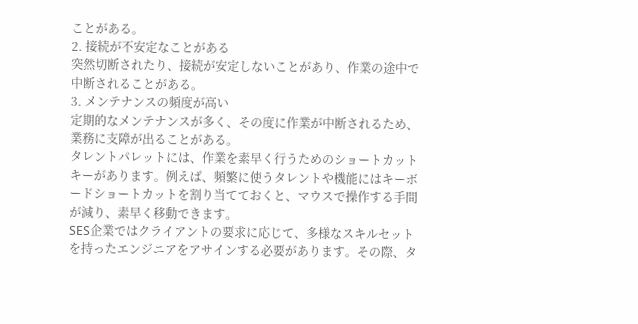ことがある。
2. 接続が不安定なことがある
突然切断されたり、接続が安定しないことがあり、作業の途中で中断されることがある。
3. メンテナンスの頻度が高い
定期的なメンテナンスが多く、その度に作業が中断されるため、業務に支障が出ることがある。
タレントパレットには、作業を素早く行うためのショートカットキーがあります。例えば、頻繁に使うタレントや機能にはキーボードショートカットを割り当てておくと、マウスで操作する手間が減り、素早く移動できます。
SES企業ではクライアントの要求に応じて、多様なスキルセットを持ったエンジニアをアサインする必要があります。その際、タ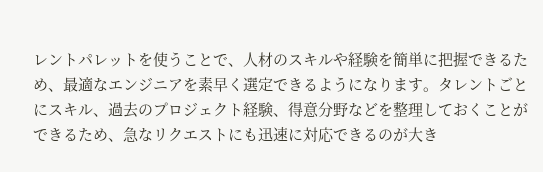レントパレットを使うことで、人材のスキルや経験を簡単に把握できるため、最適なエンジニアを素早く選定できるようになります。タレントごとにスキル、過去のプロジェクト経験、得意分野などを整理しておくことができるため、急なリクエストにも迅速に対応できるのが大き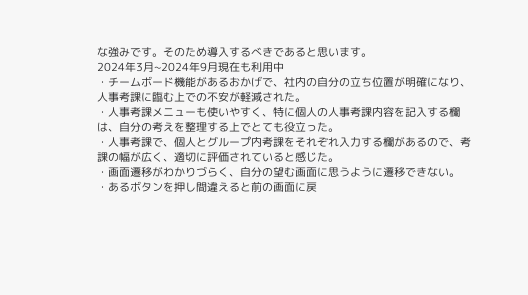な強みです。そのため導入するべきであると思います。
2024年3月~2024年9月現在も利用中
・チームボード機能があるおかげで、社内の自分の立ち位置が明確になり、人事考課に臨む上での不安が軽減された。
・人事考課メニューも使いやすく、特に個人の人事考課内容を記入する欄は、自分の考えを整理する上でとても役立った。
・人事考課で、個人とグループ内考課をそれぞれ入力する欄があるので、考課の幅が広く、適切に評価されていると感じた。
・画面遷移がわかりづらく、自分の望む画面に思うように遷移できない。
・あるボタンを押し間違えると前の画面に戻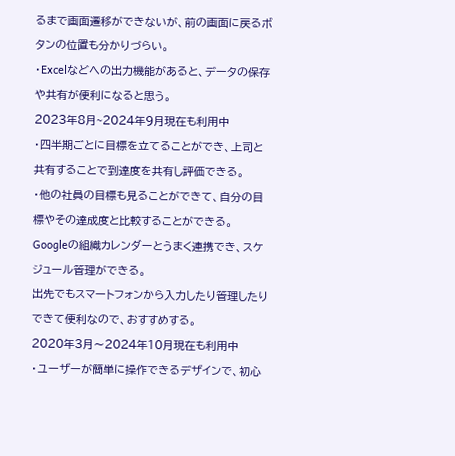るまで画面遷移ができないが、前の画面に戻るボタンの位置も分かりづらい。
・Excelなどへの出力機能があると、データの保存や共有が便利になると思う。
2023年8月~2024年9月現在も利用中
・四半期ごとに目標を立てることができ、上司と共有することで到達度を共有し評価できる。
・他の社員の目標も見ることができて、自分の目標やその達成度と比較することができる。
Googleの組織カレンダーとうまく連携でき、スケジュール管理ができる。
出先でもスマートフォンから入力したり管理したりできて便利なので、おすすめする。
2020年3月〜2024年10月現在も利用中
・ユーザーが簡単に操作できるデザインで、初心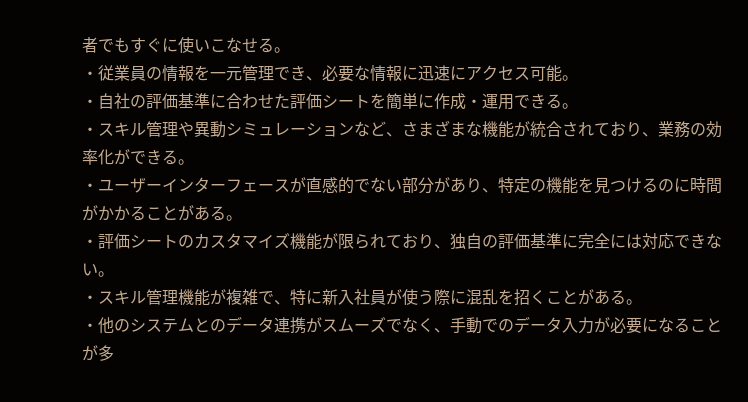者でもすぐに使いこなせる。
・従業員の情報を一元管理でき、必要な情報に迅速にアクセス可能。
・自社の評価基準に合わせた評価シートを簡単に作成・運用できる。
・スキル管理や異動シミュレーションなど、さまざまな機能が統合されており、業務の効率化ができる。
・ユーザーインターフェースが直感的でない部分があり、特定の機能を見つけるのに時間がかかることがある。
・評価シートのカスタマイズ機能が限られており、独自の評価基準に完全には対応できない。
・スキル管理機能が複雑で、特に新入社員が使う際に混乱を招くことがある。
・他のシステムとのデータ連携がスムーズでなく、手動でのデータ入力が必要になることが多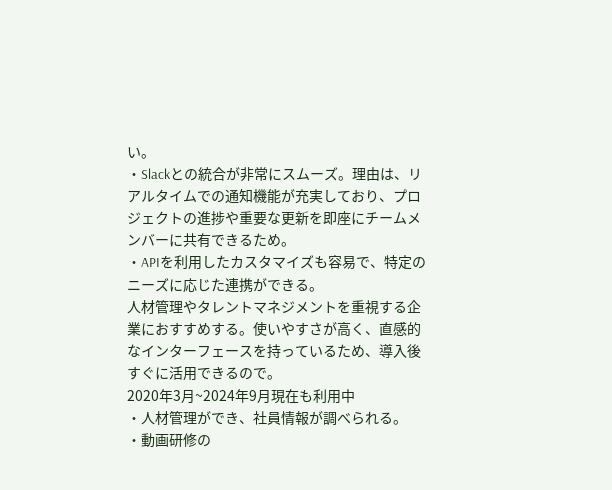い。
・Slackとの統合が非常にスムーズ。理由は、リアルタイムでの通知機能が充実しており、プロジェクトの進捗や重要な更新を即座にチームメンバーに共有できるため。
・APIを利用したカスタマイズも容易で、特定のニーズに応じた連携ができる。
人材管理やタレントマネジメントを重視する企業におすすめする。使いやすさが高く、直感的なインターフェースを持っているため、導入後すぐに活用できるので。
2020年3月~2024年9月現在も利用中
・人材管理ができ、社員情報が調べられる。
・動画研修の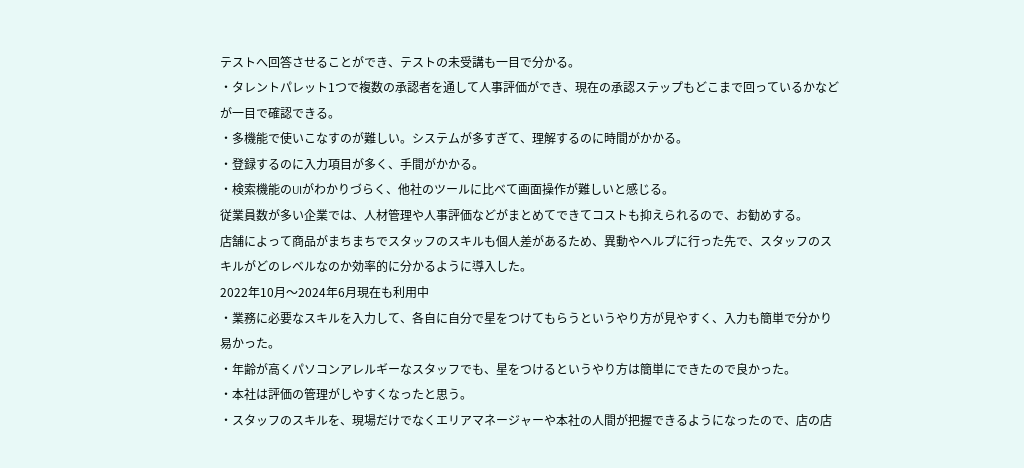テストへ回答させることができ、テストの未受講も一目で分かる。
・タレントパレット1つで複数の承認者を通して人事評価ができ、現在の承認ステップもどこまで回っているかなどが一目で確認できる。
・多機能で使いこなすのが難しい。システムが多すぎて、理解するのに時間がかかる。
・登録するのに入力項目が多く、手間がかかる。
・検索機能のUIがわかりづらく、他社のツールに比べて画面操作が難しいと感じる。
従業員数が多い企業では、人材管理や人事評価などがまとめてできてコストも抑えられるので、お勧めする。
店舗によって商品がまちまちでスタッフのスキルも個人差があるため、異動やヘルプに行った先で、スタッフのスキルがどのレベルなのか効率的に分かるように導入した。
2022年10月〜2024年6月現在も利用中
・業務に必要なスキルを入力して、各自に自分で星をつけてもらうというやり方が見やすく、入力も簡単で分かり易かった。
・年齢が高くパソコンアレルギーなスタッフでも、星をつけるというやり方は簡単にできたので良かった。
・本社は評価の管理がしやすくなったと思う。
・スタッフのスキルを、現場だけでなくエリアマネージャーや本社の人間が把握できるようになったので、店の店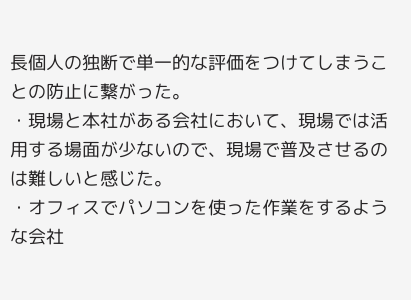長個人の独断で単一的な評価をつけてしまうことの防止に繋がった。
・現場と本社がある会社において、現場では活用する場面が少ないので、現場で普及させるのは難しいと感じた。
・オフィスでパソコンを使った作業をするような会社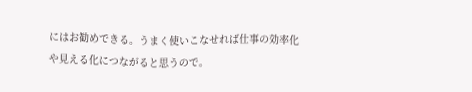にはお勧めできる。うまく使いこなせれば仕事の効率化や見える化につながると思うので。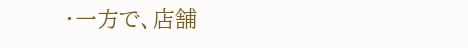・一方で、店舗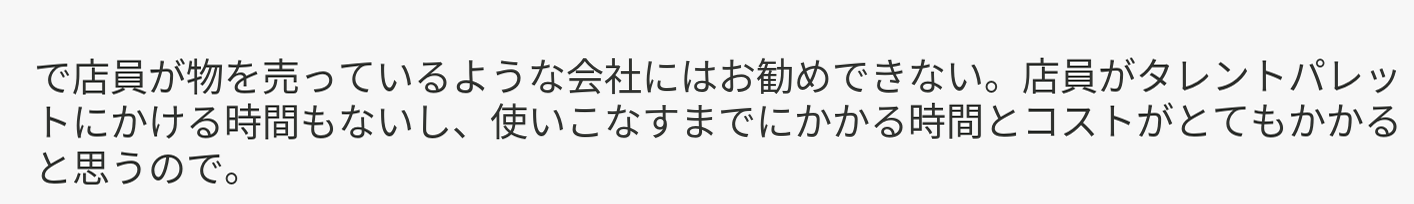で店員が物を売っているような会社にはお勧めできない。店員がタレントパレットにかける時間もないし、使いこなすまでにかかる時間とコストがとてもかかると思うので。